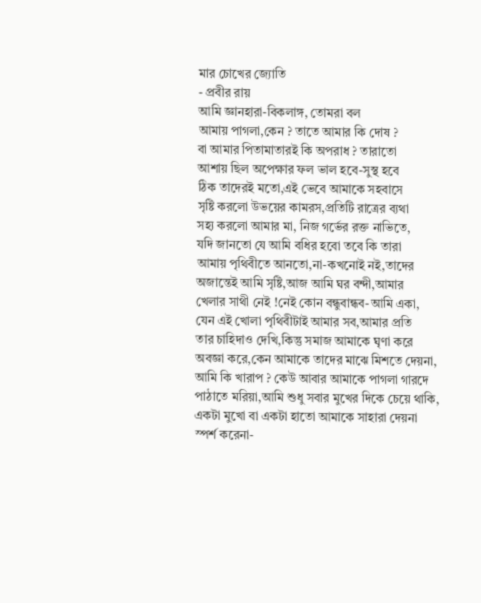মার চোখের জ্যোতি
- প্রবীর রায়
আমি জ্ঞানহারা-বিকলাঙ্গ, তোমরা বল
আমায় পাগলা,কেন ? তাতে আমার কি দোষ ?
বা আমার পিতামাতারই কি অপরাধ ? তারাতো
আশায় ছিল অপেক্ষার ফল ভাল হবে-সুস্থ হবে
ঠিক তাদেরই মতো,এই ভেবে আমাকে সহবাসে
সৃষ্টি করলো উভয়ের কামরস,প্রতিটি রাত্রের ব্যথা
সহ্য করলো আমার মা, নিজ গর্ভের রক্ত নাভিতে,
যদি জানতো যে আমি বধির হবো তবে কি তারা
আমায় পৃথিবীতে আনতো,না-কখনোই নই,তাদের
অজান্তেই আমি সৃষ্টি,আজ আমি ঘর বন্দী,আমার
খেলার সাথী নেই !নেই কোন বন্ধুবান্ধব-আমি একা,
যেন এই খোলা পৃথিবীটাই আমার সব,আমার প্রতি
তার চাহিদাও দেখি,কিন্তু সমাজ আমাকে ঘৃণা করে
অবজ্ঞা করে,কেন আমাকে তাদের মাঝে মিশতে দেয়না,
আমি কি খারাপ ? কেউ আবার আমাকে পাগলা গারদে
পাঠাতে মরিয়া,আমি শুধু সবার মুখের দিকে চেয়ে থাকি,
একটা মুখো বা একটা হাতো আমাকে সাহারা দেয়না
স্পর্শ করেনা-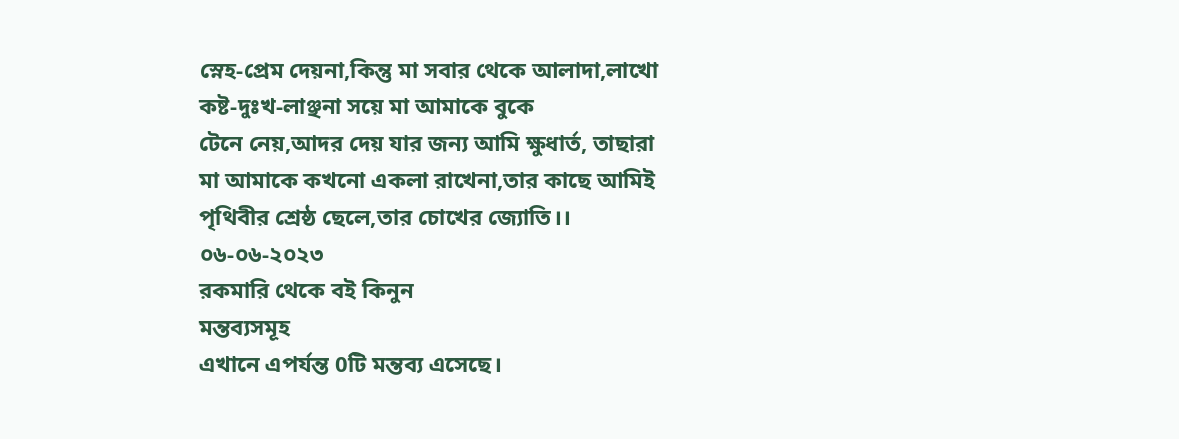স্নেহ-প্রেম দেয়না,কিন্তু মা সবার থেকে আলাদা,লাখো কষ্ট-দুঃখ-লাঞ্ছনা সয়ে মা আমাকে বুকে
টেনে নেয়,আদর দেয় যার জন্য আমি ক্ষুধার্ত, তাছারা
মা আমাকে কখনো একলা রাখেনা,তার কাছে আমিই
পৃথিবীর শ্রেষ্ঠ ছেলে,তার চোখের জ্যোতি।।
০৬-০৬-২০২৩
রকমারি থেকে বই কিনুন
মন্তব্যসমূহ
এখানে এপর্যন্ত 0টি মন্তব্য এসেছে।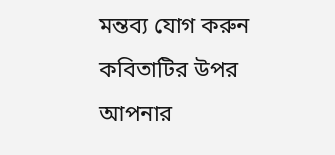মন্তব্য যোগ করুন
কবিতাটির উপর আপনার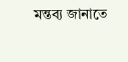মন্তব্য জানাতে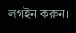লগইন করুন।